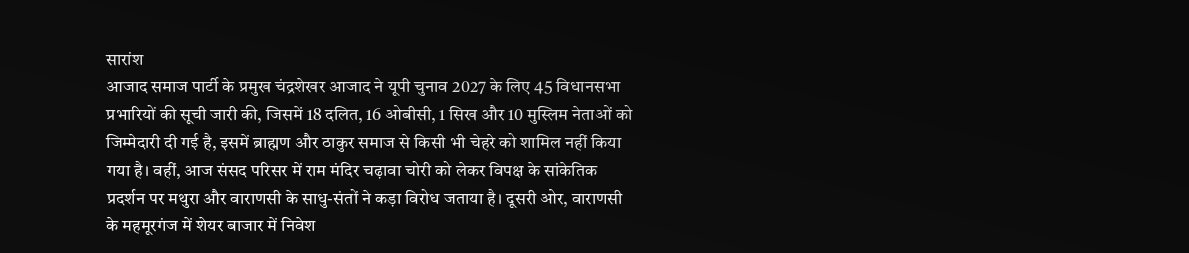सारांश
आजाद समाज पार्टी के प्रमुख चंद्रशेखर आजाद ने यूपी चुनाव 2027 के लिए 45 विधानसभा प्रभारियों की सूची जारी की, जिसमें 18 दलित, 16 ओबीसी, 1 सिख और 10 मुस्लिम नेताओं को जिम्मेदारी दी गई है, इसमें ब्राह्मण और ठाकुर समाज से किसी भी चेहरे को शामिल नहीं किया गया है। वहीं, आज संसद परिसर में राम मंदिर चढ़ावा चोरी को लेकर विपक्ष के सांकेतिक प्रदर्शन पर मथुरा और वाराणसी के साधु-संतों ने कड़ा विरोध जताया है। दूसरी ओर, वाराणसी के महमूरगंज में शेयर बाजार में निवेश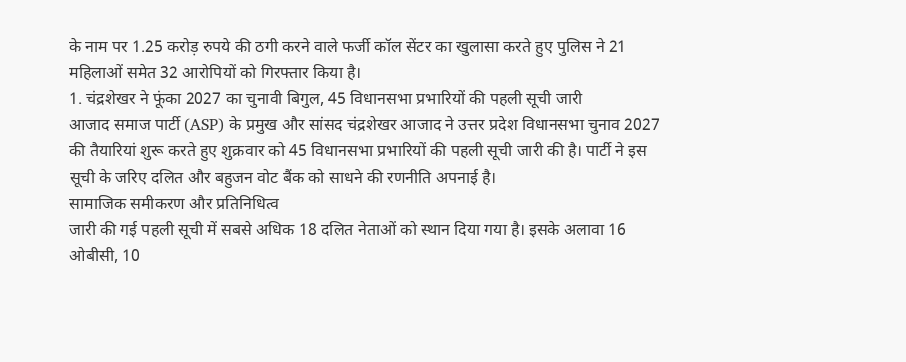के नाम पर 1.25 करोड़ रुपये की ठगी करने वाले फर्जी कॉल सेंटर का खुलासा करते हुए पुलिस ने 21 महिलाओं समेत 32 आरोपियों को गिरफ्तार किया है।
1. चंद्रशेखर ने फूंका 2027 का चुनावी बिगुल, 45 विधानसभा प्रभारियों की पहली सूची जारी
आजाद समाज पार्टी (ASP) के प्रमुख और सांसद चंद्रशेखर आजाद ने उत्तर प्रदेश विधानसभा चुनाव 2027 की तैयारियां शुरू करते हुए शुक्रवार को 45 विधानसभा प्रभारियों की पहली सूची जारी की है। पार्टी ने इस सूची के जरिए दलित और बहुजन वोट बैंक को साधने की रणनीति अपनाई है।
सामाजिक समीकरण और प्रतिनिधित्व
जारी की गई पहली सूची में सबसे अधिक 18 दलित नेताओं को स्थान दिया गया है। इसके अलावा 16 ओबीसी, 10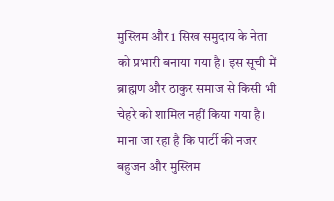मुस्लिम और 1 सिख समुदाय के नेता को प्रभारी बनाया गया है। इस सूची में ब्राह्मण और ठाकुर समाज से किसी भी चेहरे को शामिल नहीं किया गया है। माना जा रहा है कि पार्टी की नजर बहुजन और मुस्लिम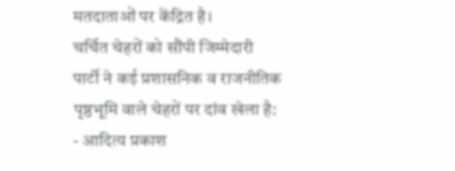मतदाताओं पर केंद्रित है।
चर्चित चेहरों को सौंपी जिम्मेदारी
पार्टी ने कई प्रशासनिक व राजनीतिक पृष्ठभूमि वाले चेहरों पर दांव खेला है:
- आदित्य प्रकाश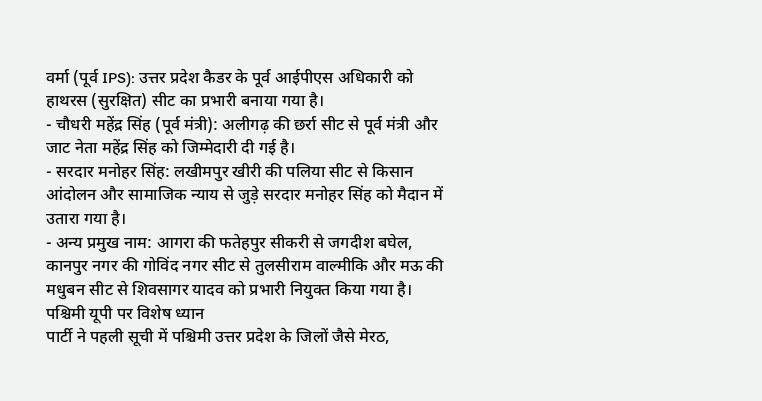वर्मा (पूर्व IPS): उत्तर प्रदेश कैडर के पूर्व आईपीएस अधिकारी को हाथरस (सुरक्षित) सीट का प्रभारी बनाया गया है।
- चौधरी महेंद्र सिंह (पूर्व मंत्री): अलीगढ़ की छर्रा सीट से पूर्व मंत्री और जाट नेता महेंद्र सिंह को जिम्मेदारी दी गई है।
- सरदार मनोहर सिंह: लखीमपुर खीरी की पलिया सीट से किसान आंदोलन और सामाजिक न्याय से जुड़े सरदार मनोहर सिंह को मैदान में उतारा गया है।
- अन्य प्रमुख नाम: आगरा की फतेहपुर सीकरी से जगदीश बघेल, कानपुर नगर की गोविंद नगर सीट से तुलसीराम वाल्मीकि और मऊ की मधुबन सीट से शिवसागर यादव को प्रभारी नियुक्त किया गया है।
पश्चिमी यूपी पर विशेष ध्यान
पार्टी ने पहली सूची में पश्चिमी उत्तर प्रदेश के जिलों जैसे मेरठ,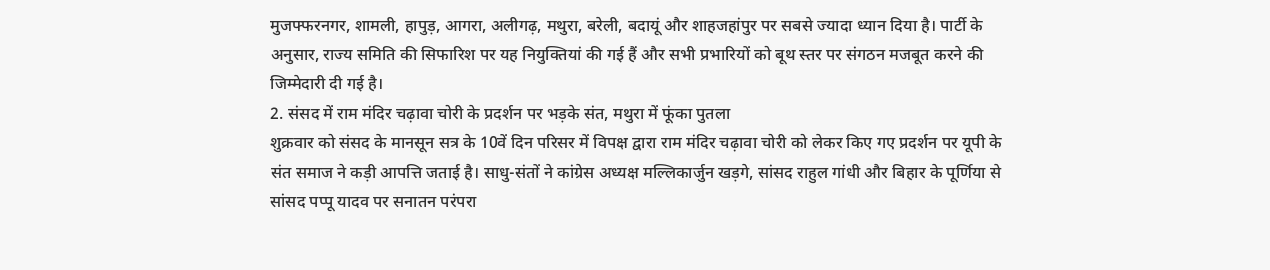मुजफ्फरनगर, शामली, हापुड़, आगरा, अलीगढ़, मथुरा, बरेली, बदायूं और शाहजहांपुर पर सबसे ज्यादा ध्यान दिया है। पार्टी के अनुसार, राज्य समिति की सिफारिश पर यह नियुक्तियां की गई हैं और सभी प्रभारियों को बूथ स्तर पर संगठन मजबूत करने की जिम्मेदारी दी गई है।
2. संसद में राम मंदिर चढ़ावा चोरी के प्रदर्शन पर भड़के संत, मथुरा में फूंका पुतला
शुक्रवार को संसद के मानसून सत्र के 10वें दिन परिसर में विपक्ष द्वारा राम मंदिर चढ़ावा चोरी को लेकर किए गए प्रदर्शन पर यूपी के संत समाज ने कड़ी आपत्ति जताई है। साधु-संतों ने कांग्रेस अध्यक्ष मल्लिकार्जुन खड़गे, सांसद राहुल गांधी और बिहार के पूर्णिया से सांसद पप्पू यादव पर सनातन परंपरा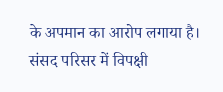के अपमान का आरोप लगाया है।
संसद परिसर में विपक्षी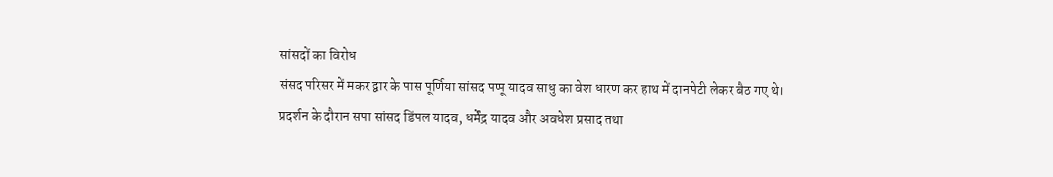सांसदों का विरोध
संसद परिसर में मकर द्वार के पास पूर्णिया सांसद पप्पू यादव साधु का वेश धारण कर हाथ में दानपेटी लेकर बैठ गए थे। प्रदर्शन के दौरान सपा सांसद डिंपल यादव, धर्मेंद्र यादव और अवधेश प्रसाद तथा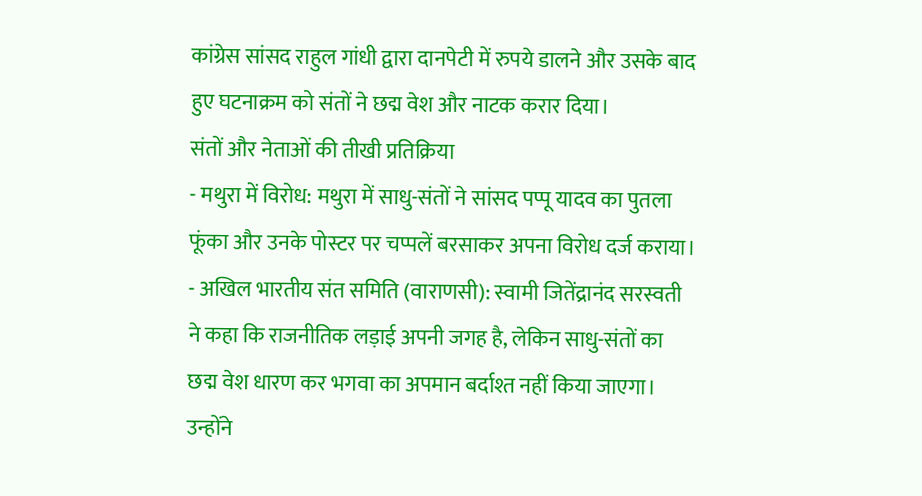कांग्रेस सांसद राहुल गांधी द्वारा दानपेटी में रुपये डालने और उसके बाद हुए घटनाक्रम को संतों ने छद्म वेश और नाटक करार दिया।
संतों और नेताओं की तीखी प्रतिक्रिया
- मथुरा में विरोध: मथुरा में साधु-संतों ने सांसद पप्पू यादव का पुतला फूंका और उनके पोस्टर पर चप्पलें बरसाकर अपना विरोध दर्ज कराया।
- अखिल भारतीय संत समिति (वाराणसी): स्वामी जितेंद्रानंद सरस्वती ने कहा कि राजनीतिक लड़ाई अपनी जगह है, लेकिन साधु-संतों का छद्म वेश धारण कर भगवा का अपमान बर्दाश्त नहीं किया जाएगा। उन्होंने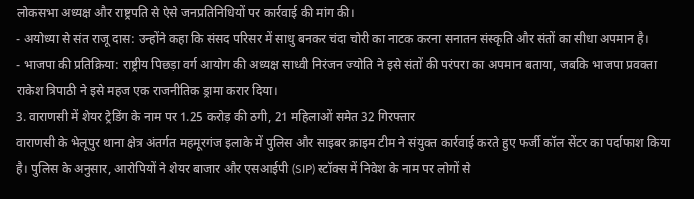लोकसभा अध्यक्ष और राष्ट्रपति से ऐसे जनप्रतिनिधियों पर कार्रवाई की मांग की।
- अयोध्या से संत राजू दास: उन्होंने कहा कि संसद परिसर में साधु बनकर चंदा चोरी का नाटक करना सनातन संस्कृति और संतों का सीधा अपमान है।
- भाजपा की प्रतिक्रिया: राष्ट्रीय पिछड़ा वर्ग आयोग की अध्यक्ष साध्वी निरंजन ज्योति ने इसे संतों की परंपरा का अपमान बताया, जबकि भाजपा प्रवक्ता राकेश त्रिपाठी ने इसे महज एक राजनीतिक ड्रामा करार दिया।
3. वाराणसी में शेयर ट्रेडिंग के नाम पर 1.25 करोड़ की ठगी, 21 महिलाओं समेत 32 गिरफ्तार
वाराणसी के भेलूपुर थाना क्षेत्र अंतर्गत महमूरगंज इलाके में पुलिस और साइबर क्राइम टीम ने संयुक्त कार्रवाई करते हुए फर्जी कॉल सेंटर का पर्दाफाश किया है। पुलिस के अनुसार, आरोपियों ने शेयर बाजार और एसआईपी (SIP) स्टॉक्स में निवेश के नाम पर लोगों से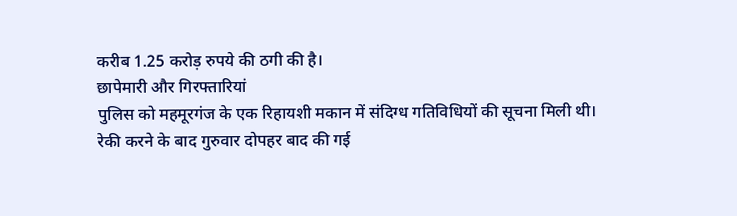करीब 1.25 करोड़ रुपये की ठगी की है।
छापेमारी और गिरफ्तारियां
पुलिस को महमूरगंज के एक रिहायशी मकान में संदिग्ध गतिविधियों की सूचना मिली थी। रेकी करने के बाद गुरुवार दोपहर बाद की गई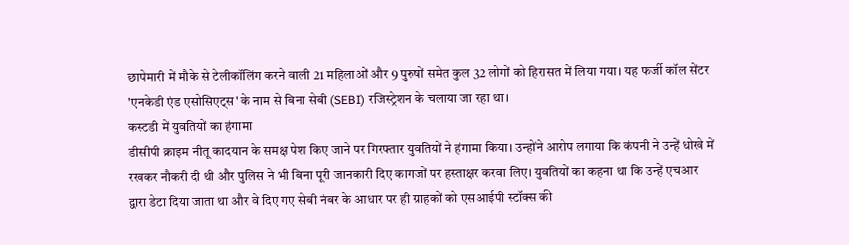छापेमारी में मौके से टेलीकॉलिंग करने वाली 21 महिलाओं और 9 पुरुषों समेत कुल 32 लोगों को हिरासत में लिया गया। यह फर्जी कॉल सेंटर 'एनकेडी एंड एसोसिएट्स' के नाम से बिना सेबी (SEBI) रजिस्ट्रेशन के चलाया जा रहा था।
कस्टडी में युवतियों का हंगामा
डीसीपी क्राइम नीतू कादयान के समक्ष पेश किए जाने पर गिरफ्तार युवतियों ने हंगामा किया। उन्होंने आरोप लगाया कि कंपनी ने उन्हें धोखे में रखकर नौकरी दी थी और पुलिस ने भी बिना पूरी जानकारी दिए कागजों पर हस्ताक्षर करवा लिए। युवतियों का कहना था कि उन्हें एचआर द्वारा डेटा दिया जाता था और वे दिए गए सेबी नंबर के आधार पर ही ग्राहकों को एसआईपी स्टॉक्स की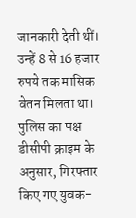जानकारी देती थीं। उन्हें 8 से 16 हजार रुपये तक मासिक वेतन मिलता था।
पुलिस का पक्ष
डीसीपी क्राइम के अनुसार, गिरफ्तार किए गए युवक-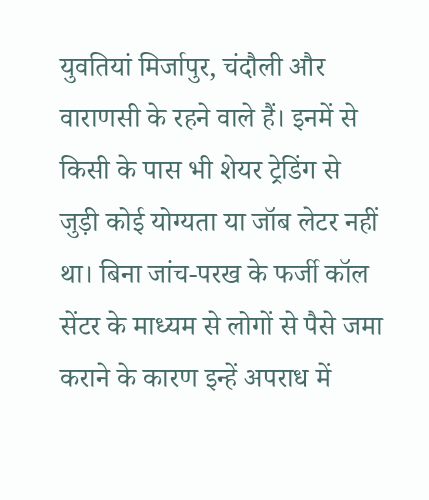युवतियां मिर्जापुर, चंदौली और वाराणसी के रहने वाले हैं। इनमें से किसी के पास भी शेयर ट्रेडिंग से जुड़ी कोई योग्यता या जॉब लेटर नहीं था। बिना जांच-परख के फर्जी कॉल सेंटर के माध्यम से लोगों से पैसे जमा कराने के कारण इन्हें अपराध में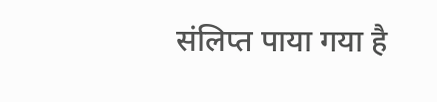संलिप्त पाया गया है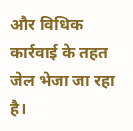और विधिक कार्रवाई के तहत जेल भेजा जा रहा है।